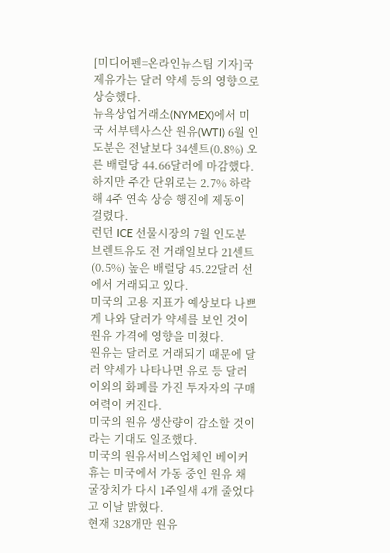[미디어펜=온라인뉴스팀 기자]국제유가는 달러 약세 등의 영향으로 상승했다.
뉴욕상업거래소(NYMEX)에서 미국 서부텍사스산 원유(WTI) 6월 인도분은 전날보다 34센트(0.8%) 오른 배럴당 44.66달러에 마감했다.
하지만 주간 단위로는 2.7% 하락해 4주 연속 상승 행진에 제동이 걸렸다.
런던 ICE 선물시장의 7월 인도분 브렌트유도 전 거래일보다 21센트(0.5%) 높은 배럴당 45.22달러 선에서 거래되고 있다.
미국의 고용 지표가 예상보다 나쁘게 나와 달러가 약세를 보인 것이 원유 가격에 영향을 미쳤다.
원유는 달러로 거래되기 때문에 달러 약세가 나타나면 유로 등 달러 이외의 화폐를 가진 투자자의 구매 여력이 커진다.
미국의 원유 생산량이 감소할 것이라는 기대도 일조했다.
미국의 원유서비스업체인 베이커 휴는 미국에서 가동 중인 원유 채굴장치가 다시 1주일새 4개 줄었다고 이날 밝혔다.
현재 328개만 원유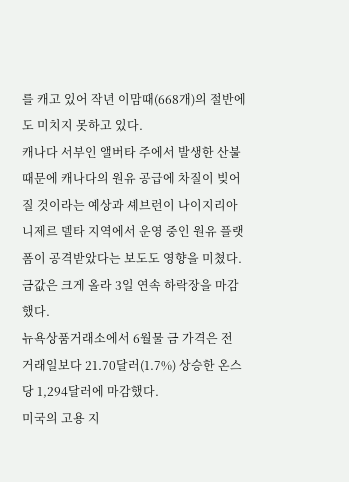를 캐고 있어 작년 이맘때(668개)의 절반에도 미치지 못하고 있다.
캐나다 서부인 앨버타 주에서 발생한 산불 때문에 캐나다의 원유 공급에 차질이 빚어질 것이라는 예상과 셰브런이 나이지리아 니제르 델타 지역에서 운영 중인 원유 플랫폼이 공격받았다는 보도도 영향을 미쳤다.
금값은 크게 올라 3일 연속 하락장을 마감했다.
뉴욕상품거래소에서 6월물 금 가격은 전 거래일보다 21.70달러(1.7%) 상승한 온스당 1,294달러에 마감했다.
미국의 고용 지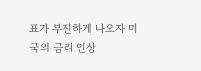표가 부진하게 나오자 미국의 금리 인상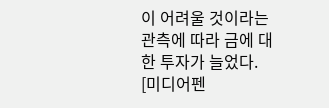이 어려울 것이라는 관측에 따라 금에 대한 투자가 늘었다.
[미디어펜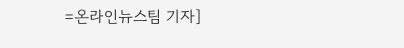=온라인뉴스팀 기자]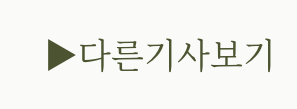▶다른기사보기